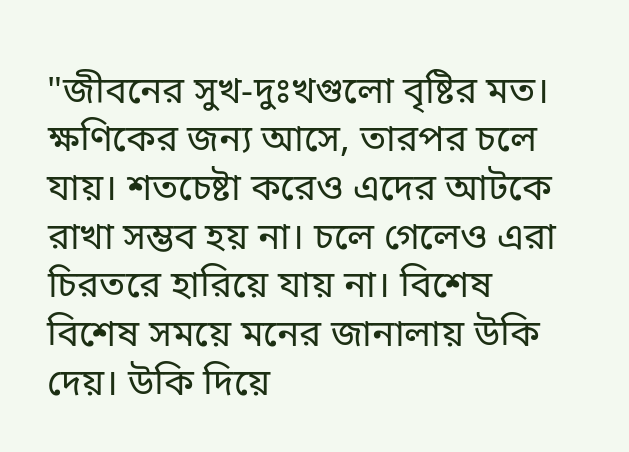"জীবনের সুখ-দুঃখগুলো বৃষ্টির মত। ক্ষণিকের জন্য আসে, তারপর চলে যায়। শতচেষ্টা করেও এদের আটকে রাখা সম্ভব হয় না। চলে গেলেও এরা চিরতরে হারিয়ে যায় না। বিশেষ বিশেষ সময়ে মনের জানালায় উকি দেয়। উকি দিয়ে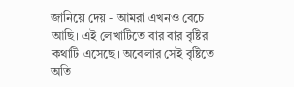জানিয়ে দেয় - আমরা এখনও বেচে আছি। এই লেখাটিতে বার বার বৃষ্টির কথাটি এসেছে। অবেলার সেই বৃষ্টিতে অতি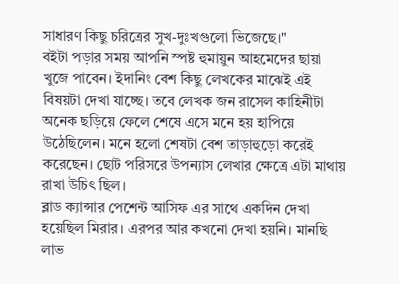সাধারণ কিছু চরিত্রের সুখ-দুঃখগুলো ভিজেছে।"
বইটা পড়ার সময় আপনি স্পষ্ট হুমায়ুন আহমেদের ছায়া খুজে পাবেন। ইদানিং বেশ কিছু লেখকের মাঝেই এই বিষয়টা দেখা যাচ্ছে। তবে লেখক জন রাসেল কাহিনীটা অনেক ছড়িয়ে ফেলে শেষে এসে মনে হয় হাপিয়ে উঠেছিলেন। মনে হলো শেষটা বেশ তাড়াহুড়ো করেই করেছেন। ছোট পরিসরে উপন্যাস লেখার ক্ষেত্রে এটা মাথায় রাখা উচিৎ ছিল।
ব্লাড ক্যান্সার পেশেন্ট আসিফ এর সাথে একদিন দেখা হয়েছিল মিরার। এরপর আর কখনো দেখা হয়নি। মানছি লাভ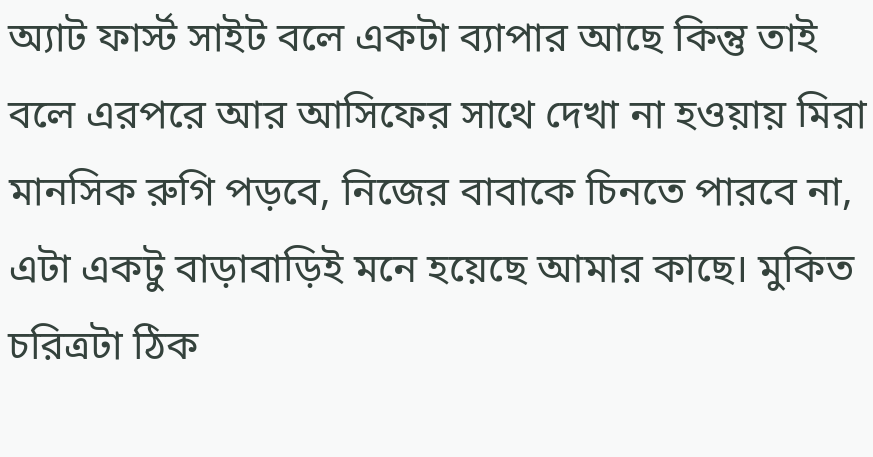অ্যাট ফার্স্ট সাইট বলে একটা ব্যাপার আছে কিন্তু তাই বলে এরপরে আর আসিফের সাথে দেখা না হওয়ায় মিরা মানসিক রুগি পড়বে, নিজের বাবাকে চিনতে পারবে না, এটা একটু বাড়াবাড়িই মনে হয়েছে আমার কাছে। মুকিত চরিত্রটা ঠিক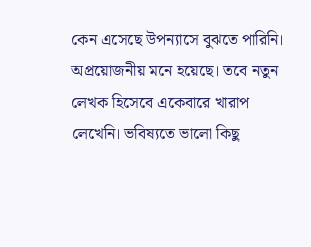কেন এসেছে উপন্যাসে বুঝতে পারিনি। অপ্রয়োজনীয় মনে হয়েছে। তবে নতুন লেখক হিসেবে একেবারে খারাপ লেখেনি। ভবিষ্যতে ভালো কিছু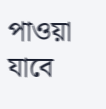পাওয়া যাবে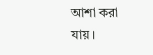আশা করা যায়।